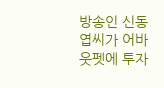방송인 신동엽씨가 어바웃펫에 투자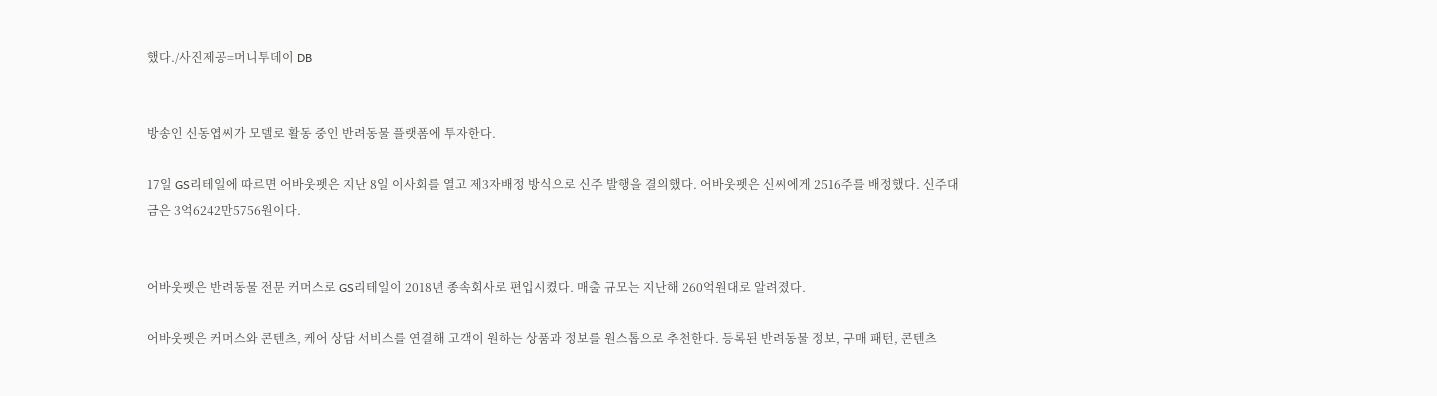했다./사진제공=머니투데이 DB


방송인 신동엽씨가 모델로 활동 중인 반려동물 플랫폼에 투자한다.

17일 GS리테일에 따르면 어바웃펫은 지난 8일 이사회를 열고 제3자배정 방식으로 신주 발행을 결의했다. 어바웃펫은 신씨에게 2516주를 배정했다. 신주대금은 3억6242만5756원이다.


어바웃펫은 반려동물 전문 커머스로 GS리테일이 2018년 종속회사로 편입시켰다. 매출 규모는 지난해 260억원대로 알려졌다.

어바웃펫은 커머스와 콘텐츠, 케어 상담 서비스를 연결해 고객이 원하는 상품과 정보를 원스톱으로 추천한다. 등록된 반려동물 정보, 구매 패턴, 콘텐츠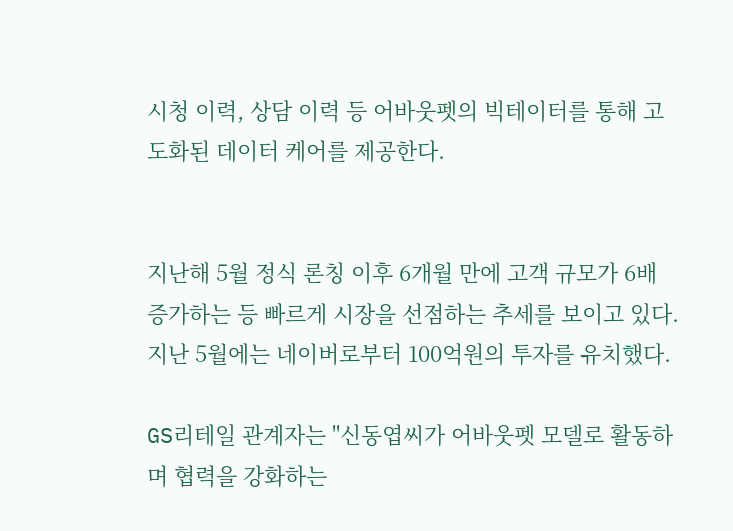시청 이력, 상담 이력 등 어바웃펫의 빅테이터를 통해 고도화된 데이터 케어를 제공한다.


지난해 5월 정식 론칭 이후 6개월 만에 고객 규모가 6배 증가하는 등 빠르게 시장을 선점하는 추세를 보이고 있다. 지난 5월에는 네이버로부터 100억원의 투자를 유치했다.

GS리테일 관계자는 "신동엽씨가 어바웃펫 모델로 활동하며 협력을 강화하는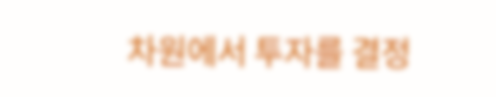차원에서 투자를 결정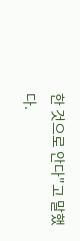한 것으로 안다"고 말했다.